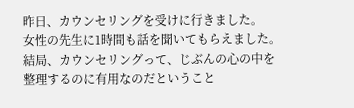昨日、カウンセリングを受けに行きました。
女性の先生に1時間も話を聞いてもらえました。
結局、カウンセリングって、じぶんの心の中を整理するのに有用なのだということ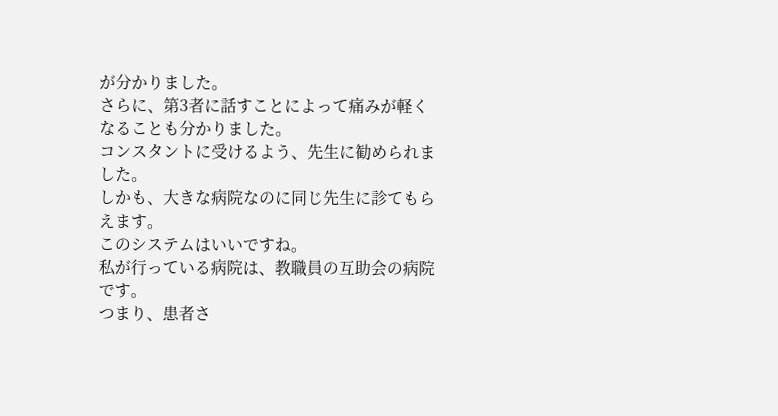が分かりました。
さらに、第3者に話すことによって痛みが軽くなることも分かりました。
コンスタントに受けるよう、先生に勧められました。
しかも、大きな病院なのに同じ先生に診てもらえます。
このシステムはいいですね。
私が行っている病院は、教職員の互助会の病院です。
つまり、患者さ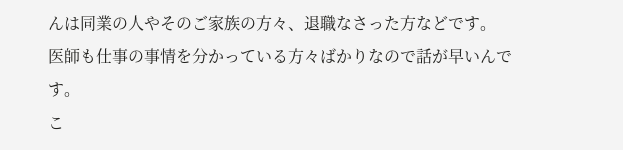んは同業の人やそのご家族の方々、退職なさった方などです。
医師も仕事の事情を分かっている方々ばかりなので話が早いんです。
こ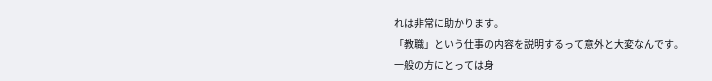れは非常に助かります。
「教職」という仕事の内容を説明するって意外と大変なんです。
一般の方にとっては身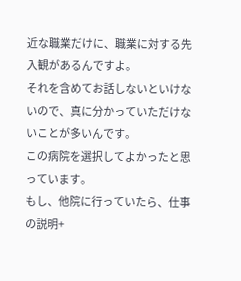近な職業だけに、職業に対する先入観があるんですよ。
それを含めてお話しないといけないので、真に分かっていただけないことが多いんです。
この病院を選択してよかったと思っています。
もし、他院に行っていたら、仕事の説明+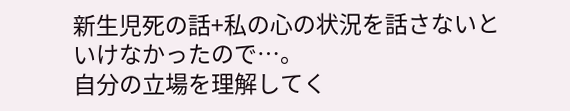新生児死の話+私の心の状況を話さないといけなかったので…。
自分の立場を理解してく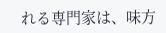れる専門家は、味方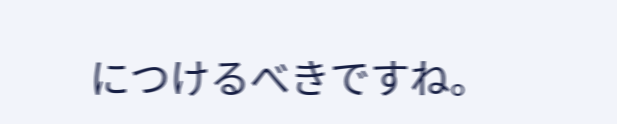につけるべきですね。